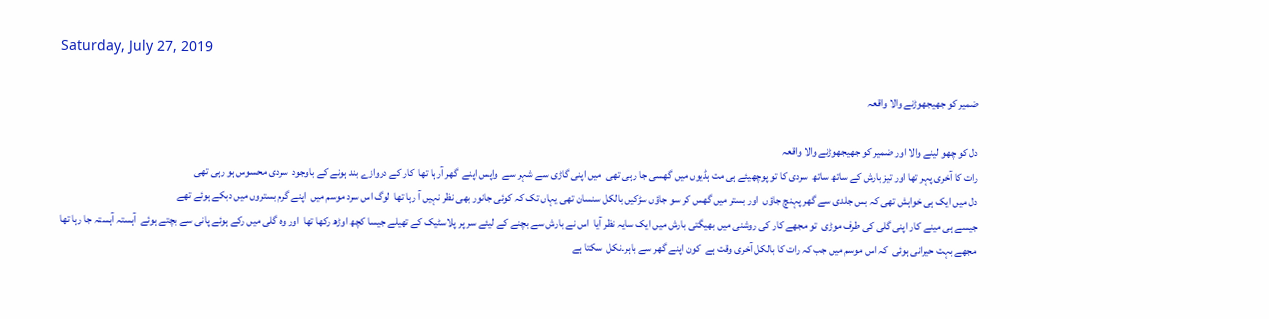Saturday, July 27, 2019

ضمیر کو جھیجھوڑنے والا واقعہ

دل کو چھو لینے والا اور ضمیر کو جھیجھوڑنے والا واقعہ
رات کا آخری پہر تھا اور تیز بارش کے ساتھ ساتھ  سردی کا تو پوچھیئے ہی مت ہڈیوں میں گھسی جا رہی تھی  میں اپنی گاڑی سے شہر سے  واپس اپنے  گھر آرہا تھا  کار کے دروازے بند ہونے کے باوجود  سردی محسوس ہو رہی تھی
دل میں ایک ہی خواہش تھی کہ بس جلدی سے گھر پہنچ جاؤں  اور بستر میں گھس کر سو جاؤں سڑکیں بالکل سنسان تھی یہاں تک کہ کوئی جانور بھی نظر نہیں آ رہا تھا  لوگ اس سرد موسم میں  اپنے گرم بستروں میں دبکے ہوئے تھے
جیسے ہی مینے کار اپنی گلی کی طرف موڑی  تو مجھے کار کی روشنی میں بھیگتی بارش میں ایک سایہ نظر آیا  اس نے بارش سے بچنے کے لیئے سر پر پلاسٹیک کے تھیلے جیسا کچھ اوڑھ رکھا تھا  اور وہ گلی میں رکے ہوئے پانی سے بچتے ہوئے  آہستہ آہستہ جا رہا تھا
مجھے بہت حیرانی ہوئی  کہ اس موسم میں جب کہ رات کا بالکل آخری وقت ہے  کون اپنے گھر سے باہر۔نکل  سکتا ہے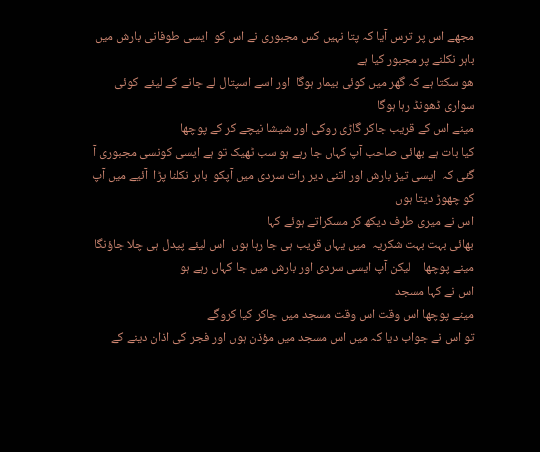مجھے اس پر ترس آیا کہ پتا نہیں کس مجبوری نے اس کو  ایسی طوفانی بارش میں باہر نکلنے پر مجبور کیا ہے
ھو سکتا ہے کہ گھر میں کوئی بیمار ہوگا  اور اسے اسپتال لے جانے کے لیئے  کوئی سواری ڈھونڈ رہا ہوگا
مینے اس کے قریب جاکر گاڑی روکی اور شیشا نیچے کر کے پوچھا
کیا بات ہے بھائی صاحب آپ کہاں جا رہے ہو سب ٹھیک تو ہے ایسی کونسی مجبوری آ گئی کہ  ایسی تیز بارش اور اتنی دیر رات سردی میں آپکو  باہر نکلنا پڑا  آئیے میں آپ کو چھوڑ دیتا ہوں
اس نے میری طرف دیکھ کر مسکراتے ہوئے کہا
بھائی بہت بہت شکریہ  میں یہاں قریب ہی جا رہا ہوں  اس لیئے پیدل ہی چلا جاؤنگا
مینے پوچھا    لیکن آپ ایسی سردی اور بارش میں جا کہاں رہے ہو
اس نے کہا مسجد
مینے پوچھا اس وقت اس وقت مسجد میں جاکر کیا کروگے
تو اس نے جواب دیا کہ میں اس مسجد میں مؤذن ہوں اور فجر کی اذان دینے کے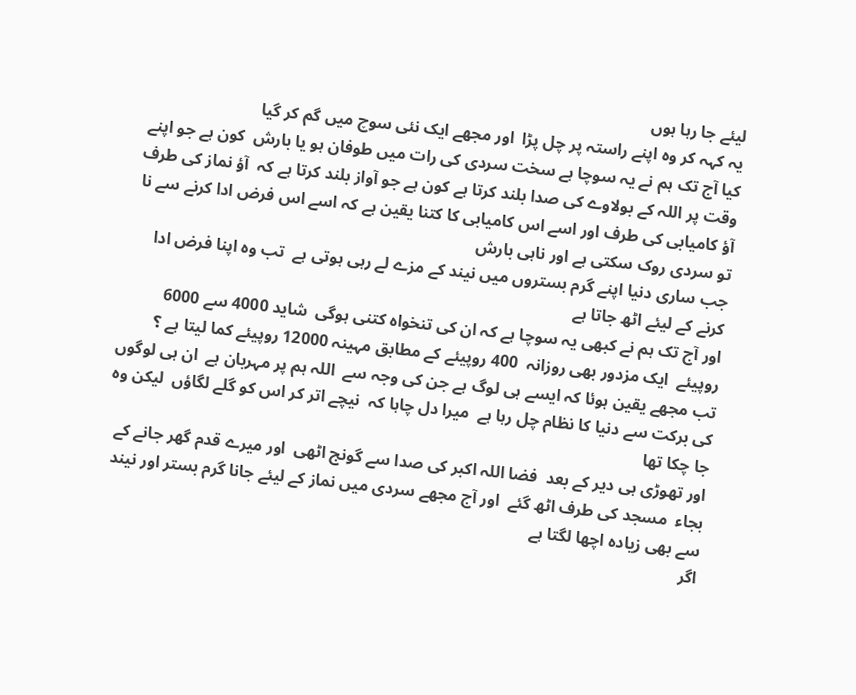لیئے جا رہا ہوں
یہ کہہ کر وہ اپنے راستہ پر چل پڑا  اور مجھے ایک نئی سوچ میں گم کر گیا
کیا آج تک ہم نے یہ سوچا ہے سخت سردی کی رات میں طوفان ہو یا بارش  کون ہے جو اپنے  وقت پر اللہ کے بولاوے کی صدا بلند کرتا ہے کون ہے جو آواز بلند کرتا ہے کہ  آؤ نماز کی طرف آؤ کامیابی کی طرف اور اسے اس کامیابی کا کتنا یقین ہے کہ اسے اس فرض ادا کرنے سے نا تو سردی روک سکتی ہے اور ناہی بارش
جب ساری دنیا اپنے گرم بستروں میں نیند کے مزے لے رہی ہوتی ہے  تب وہ اپنا فرض ادا کرنے کے لیئے اٹھ جاتا ہے
اور آج تک ہم نے کبھی یہ سوچا ہے کہ ان کی تنخواہ کتنی ہوگی  شاید 4000 سے 6000 روپیئے  ایک مزدور بھی روزانہ  400 روپیئے کے مطابق مہینہ 12000 روپیئے کما لیتا ہے ؟
تب مجھے یقین ہوئا کہ ایسے ہی لوگ ہے جن کی وجہ سے  اللہ ہم پر مہربان ہے  ان ہی لوگوں کی برکت سے دنیا کا نظام چل رہا ہے  میرا دل چاہا کہ  نیچے اتر کر اس کو گلے لگاؤں  لیکن وہ جا چکا تھا
اور تھوڑی ہی دیر کے بعد  فضا اللہ اکبر کی صدا سے گونج اٹھی  اور میرے قدم گھر جانے کے بجاء  مسجد کی طرف اٹھ گئے  اور آج مجھے سردی میں نماز کے لیئے جانا گرم بستر اور نیند سے بھی زیادہ اچھا لگتا ہے
اگر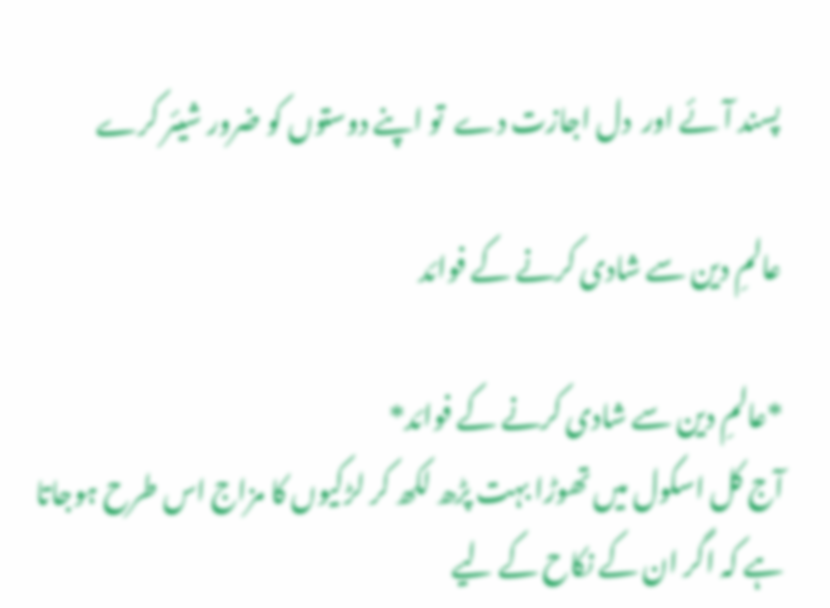پسند آئے اور  دل اجازت دے  تو اپنے دوستوں کو ضرور شیئر کرے

عالمِ دین سے شادی کرنے کے فوائد

*عالمِ دین سے شادی کرنے کے فوائد*
آج کل اسکول میں تھوڑا بہت پڑھ لکھ کر لڑکیوں کا مزاج اس طرح ہوجاتا ہے کہ اگر ان کے نکاح کے لیے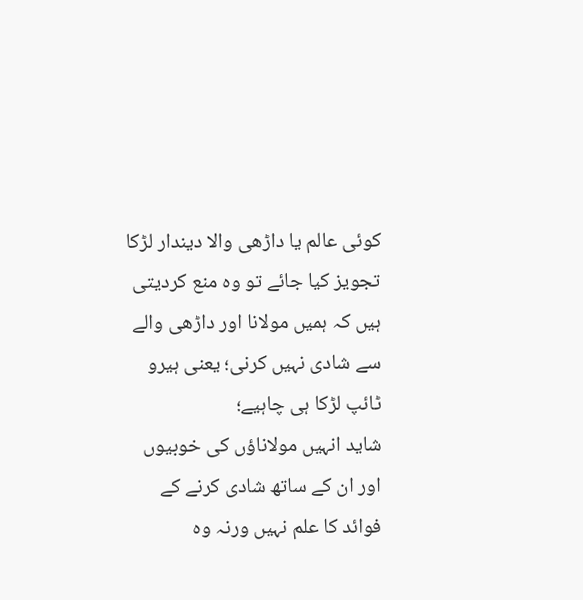کوئی عالم یا داڑھی والا دیندار لڑکا تجویز کیا جائے تو وہ منع کردیتی ہیں کہ ہمیں مولانا اور داڑھی والے سے شادی نہیں کرنی؛ یعنی ہیرو ٹائپ لڑکا ہی چاہیے؛
شاید انہیں مولاناؤں کی خوبیوں اور ان کے ساتھ شادی کرنے کے فوائد کا علم نہیں ورنہ وہ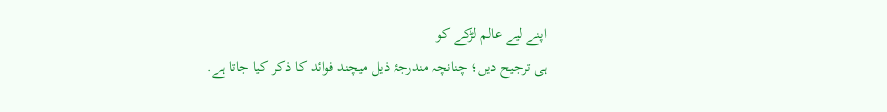اپنے لیے عالم لڑکے کو
ہی ترجیح دیں؛ چنانچہ مندرجۂ ذیل میچند فوائد کا ذکر کیا جاتا ہے.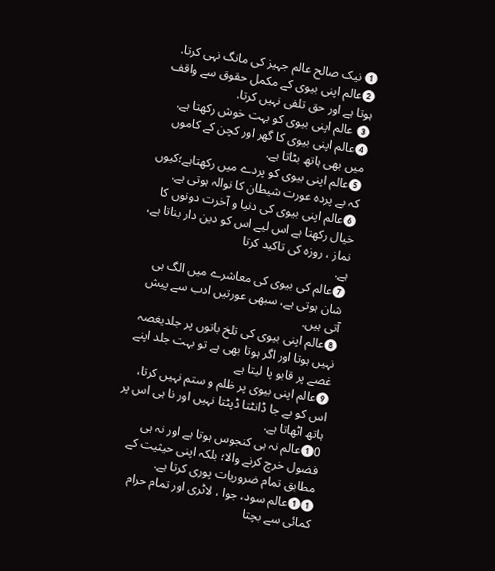❶ نیک صالح عالم جہیز کی مانگ نہی کرتا.
❷عالم اپنی بیوی کے مکمل حقوق سے واقف ہوتا ہے اور حق تلفی نہیں کرتا.
❸ عالم اپنی بیوی کو بہت خوش رکھتا ہے.
❹عالم اپنی بیوی کا گھر اور کچن کے کاموں میں بھی ہاتھ بٹاتا ہے.
❺عالم اپنی بیوی کو پردے میں رکھتاہے؛کیوں کہ بے پردہ عورت شیطان کا نوالہ ہوتی ہے.
❻عالم اپنی بیوی کی دنیا و آخرت دونوں کا خیال رکھتا ہے اس لیے اس کو دین دار بناتا ہے، نماز ، روزہ کی تاکید کرتا
ہے.
❼عالم کی بیوی کی معاشرے میں الگ ہی شان ہوتی ہے، سبھی عورتیں ادب سے پیش آتی ہیں.
❽عالم اپنی بیوی کی تلخ باتوں پر جلدیغصہ نہیں ہوتا اور اگر ہوتا بھی ہے تو بہت جلد اپنے غصے پر قابو پا لیتا ہے
❾عالم اپنی بیوی پر ظلم و ستم نہیں کرتا، اس کو بے جا ڈانٹتا ڈپٹتا نہیں اور نا ہی اس پر ہاتھ اٹھاتا ہے.
0❶عالم نہ ہی کنجوس ہوتا ہے اور نہ ہی فضول خرچ کرنے والا؛ بلکہ اپنی حیثیت کے مطابق تمام ضروریات پوری کرتا ہے.
❶❶عالم سود، جوا ، لاٹری اور تمام حرام کمائی سے بچتا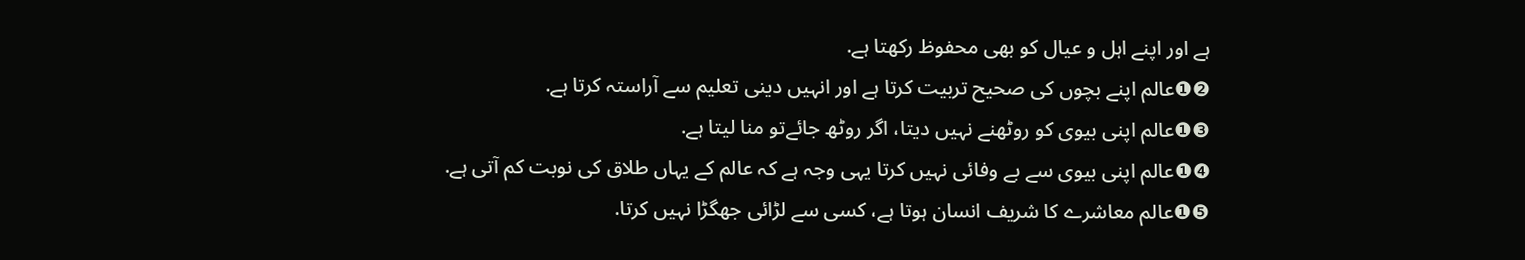ہے اور اپنے اہل و عیال کو بھی محفوظ رکھتا ہے.
❷❶عالم اپنے بچوں کی صحیح تربیت کرتا ہے اور انہیں دینی تعلیم سے آراستہ کرتا ہے.
❸❶عالم اپنی بیوی کو روٹھنے نہیں دیتا، اگر روٹھ جائےتو منا لیتا ہے.
❹❶عالم اپنی بیوی سے بے وفائی نہیں کرتا یہی وجہ ہے کہ عالم کے یہاں طلاق کی نوبت کم آتی ہے.
❺❶عالم معاشرے کا شریف انسان ہوتا ہے، کسی سے لڑائی جھگڑا نہیں کرتا.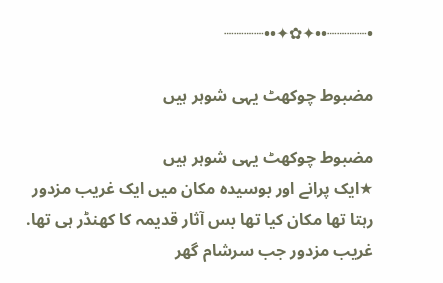•┈┈┈┈••✦✿✦••┈┈┈┈

مضبوط چوکھٹ یہی شوہر ہیں

مضبوط چوکھٹ یہی شوہر ہیں
★ایک پرانے اور بوسیده مکان میں ایک غریب مزدور رہتا تھا مکان کیا تھا بس آثار قدیمہ کا کھنڈر ہی تھا. غریب مزدور جب سرشام گھر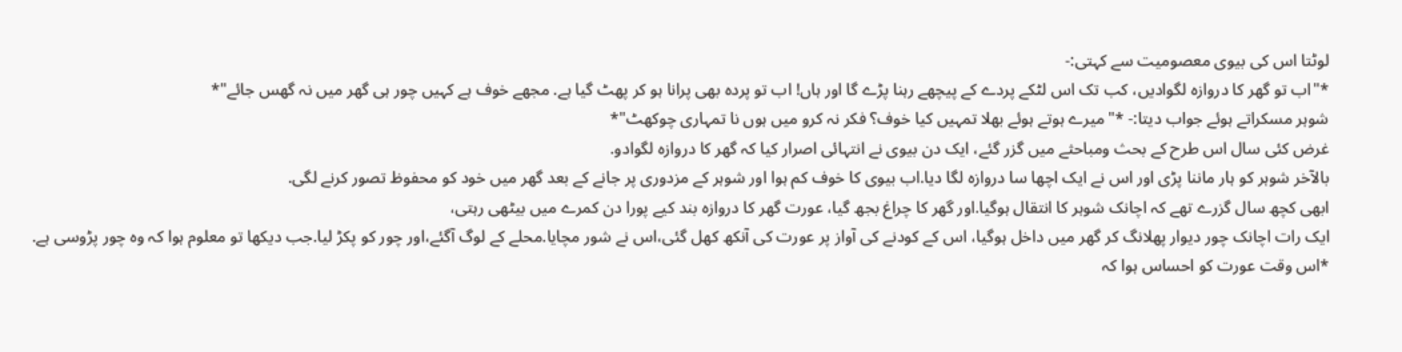لوٹتا اس کی بیوی معصومیت سے کہتی:-
*"اب تو گھر کا دروازه لگوادیں، کب تک اس لٹکے پردے کے پیچھے رہنا پڑے گا اور ہاں! اب تو پرده بھی پرانا ہو کر پھٹ گیا ہے. مجھے خوف ہے کہیں چور ہی گھر میں نہ گھس جائے"*
شوہر مسکراتے ہوئے جواب دیتا:- *"میرے ہوتے ہوئے بھلا تمہیں کیا خوف؟ فکر نہ کرو میں ہوں نا تمہاری چوکھٹ"*
غرض کئی سال اس طرح کے بحث ومباحثے میں گزر گئے، ایک دن بیوی نے انتہائی اصرار کیا کہ گھر کا دروازه لگوادو.
بالآخر شوہر کو ہار ماننا پڑی اور اس نے ایک اچھا سا دروازه لگا دیا.اب بیوی کا خوف کم ہوا اور شوہر کے مزدوری پر جانے کے بعد گھر میں خود کو محفوظ تصور کرنے لگی.
ابھی کچھ سال گزرے تھے کہ اچانک شوہر کا انتقال ہوگیا.اور گھر کا چراغ بجھ گیا، عورت گھر کا دروازه بند کیے پورا دن کمرے میں بیٹھی رہتی،
ایک رات اچانک چور دیوار پھلانگ کر گھر میں داخل ہوگیا، اس کے کودنے کی آواز پر عورت کی آنکھ کھل گئی،اس نے شور مچایا.محلے کے لوگ آگئے،اور چور کو پکڑ لیا.جب دیکھا تو معلوم ہوا کہ وه چور پڑوسی ہے.
*اس وقت عورت کو احساس ہوا کہ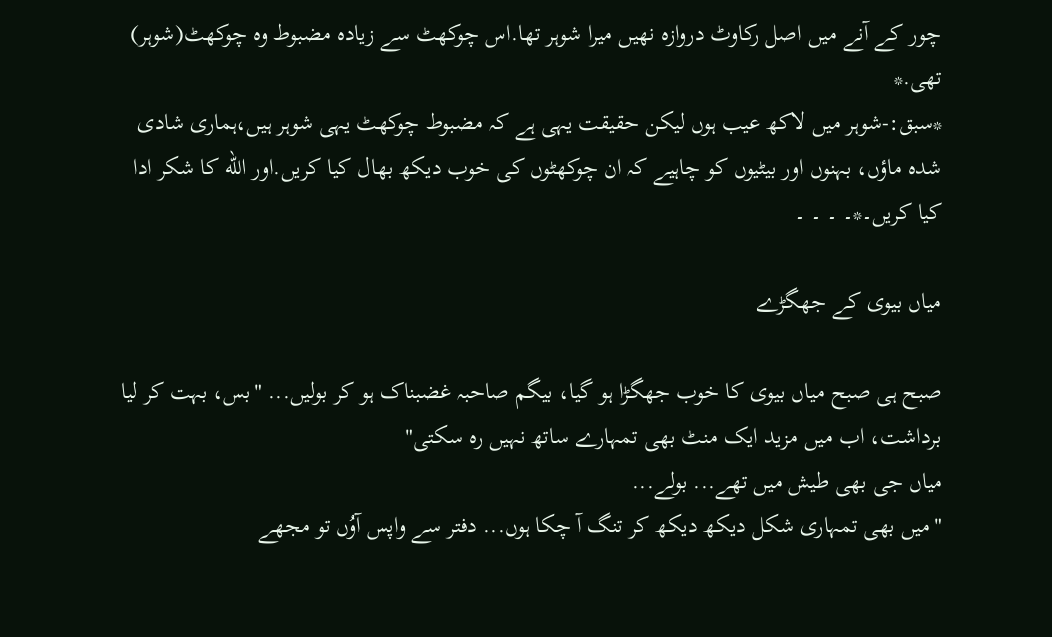چور کے آنے میں اصل رکاوٹ دروازه نهیں میرا شوہر تھا.اس چوکھٹ سے زیاده مضبوط وه چوکھٹ(شوہر) تھی.*
*سبق:-شوہر میں لاکھ عیب ہوں لیکن حقیقت یہی ہے کہ مضبوط چوکھٹ یہی شوہر ہیں،ہماری شادی شده ماؤں، بہنوں اور بیٹیوں کو چاہیے کہ ان چوکھٹوں کی خوب دیکھ بھال کیا کریں.اور الله کا شکر ادا کیا کریں۔*۔ ۔ ۔ ۔

میاں بیوی کے جھگڑے

صبح ہی صبح میاں بیوی کا خوب جھگڑا ہو گیا، بیگم صاحبہ غضبناک ہو کر بولیں... "بس، بہت کر لیا برداشت، اب میں مزید ایک منٹ بھی تمہارے ساتھ نہیں رہ سکتی"
میاں جی بھی طیش میں تھے... بولے...
"میں بھی تمہاری شکل دیکھ دیکھ کر تنگ آ چکا ہوں... دفتر سے واپس آوُں تو مجھے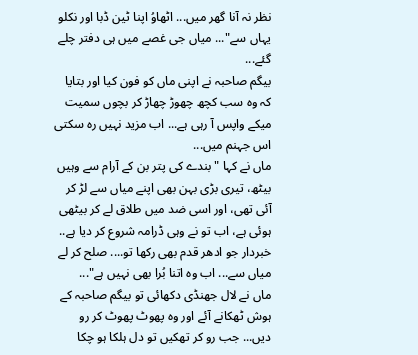نظر نہ آنا گھر میں... اٹھاوُ اپنا ٹین ڈبا اور نکلو یہاں سے"... میاں جی غصے میں ہی دفتر چلے گئے...
بیگم صاحبہ نے اپنی ماں کو فون کیا اور بتایا کہ وہ سب کچھ چھوڑ چھاڑ کر بچوں سمیت میکے واپس آ رہی ہے... اب مزید نہیں رہ سکتی اس جہنم میں...
ماں نے کہا "بندے کی پتر بن کے آرام سے وہیں بیٹھ، تیری بڑی بہن بھی اپنے میاں سے لڑ کر آئی تھی، اور اسی ضد میں طلاق لے کر بیٹھی ہوئی ہے، اب تو نے وہی ڈرامہ شروع کر دیا ہے.. خبردار جو ادھر قدم بھی رکھا تو.... صلح کر لے میاں سے... اب وہ اتنا بُرا بھی نہیں ہے"...
ماں نے لال جھنڈی دکھائی تو بیگم صاحبہ کے ہوش ٹھکانے آئے اور وہ پھوٹ پھوٹ کر رو دیں... جب رو کر تھکیں تو دل ہلکا ہو چکا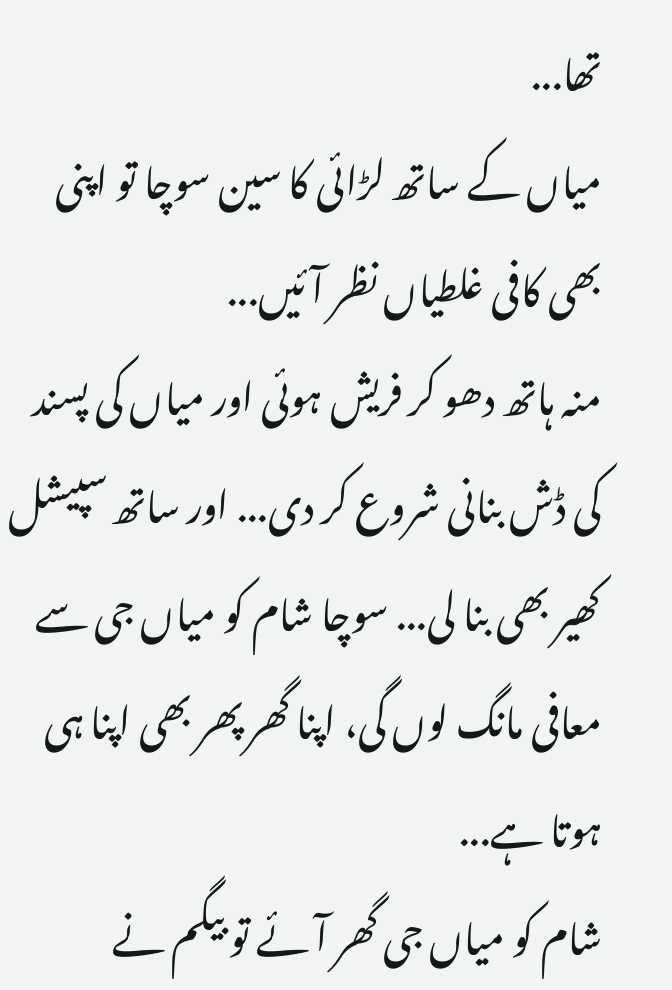تھا...
میاں کے ساتھ لڑائی کا سین سوچا تو اپنی بھی کافی غلطیاں نظر آئیں...
منہ ہاتھ دھو کر فریش ہوئی اور میاں کی پسند کی ڈش بنانی شروع کر دی... اور ساتھ سپیشل کھیر بھی بنا لی... سوچا شام کو میاں جی سے معافی مانگ لوں گی، اپنا گھر پھر بھی اپنا ہی ہوتا ہے...
شام کو میاں جی گھر آئے تو بیگم نے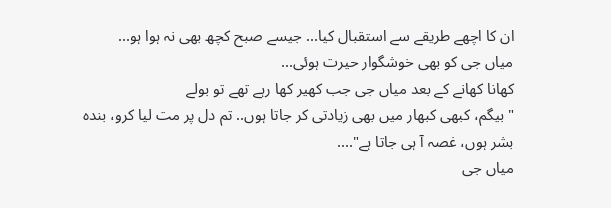ان کا اچھے طریقے سے استقبال کیا... جیسے صبح کچھ بھی نہ ہوا ہو...
میاں جی کو بھی خوشگوار حیرت ہوئی...
کھانا کھانے کے بعد میاں جی جب کھیر کھا رہے تھے تو بولے
"بیگم، کبھی کبھار میں بھی زیادتی کر جاتا ہوں.. تم دل پر مت لیا کرو، بندہ بشر ہوں، غصہ آ ہی جاتا ہے"....
میاں جی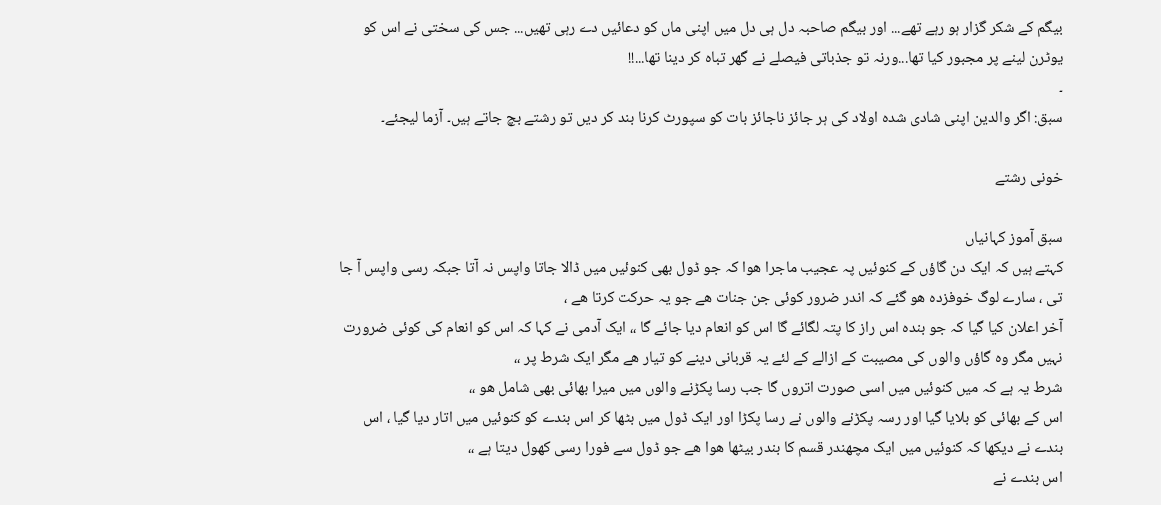بیگم کے شکر گزار ہو رہے تھے... اور بیگم صاحبہ دل ہی دل میں اپنی ماں کو دعائیں دے رہی تھیں... جس کی سختی نے اس کو یوٹرن لینے پر مجبور کیا تھا...ورنہ تو جذباتی فیصلے نے گھر تباہ کر دینا تھا...!!
۔
سبق: اگر والدین اپنی شادی شدہ اولاد کی ہر جائز ناجائز بات کو سپورٹ کرنا بند کر دیں تو رشتے بچ جاتے ہیں۔ آزما لیجئے۔

خونی رشتے

سبق آموز کہانیاں
کہتے ہیں کہ ایک دن گاؤں کے کنوئیں پہ عجیب ماجرا ھوا کہ جو ڈول بھی کنوئیں میں ڈالا جاتا واپس نہ آتا جبکہ رسی واپس آ جا تی ، سارے لوگ خوفزدہ ھو گئے کہ اندر ضرور کوئی جن جنات ھے جو یہ حرکت کرتا ھے ،
آخر اعلان کیا گیا کہ جو بندہ اس راز کا پتہ لگائے گا اس کو انعام دیا جائے گا ،، ایک آدمی نے کہا کہ اس کو انعام کی کوئی ضرورت نہیں مگر وہ گاؤں والوں کی مصیبت کے ازالے کے لئے یہ قربانی دینے کو تیار ھے مگر ایک شرط پر ،،
شرط یہ ہے کہ میں کنوئیں میں اسی صورت اتروں گا جب رسا پکڑنے والوں میں میرا بھائی بھی شامل ھو ،،
اس کے بھائی کو بلایا گیا اور رسہ پکڑنے والوں نے رسا پکڑا اور ایک ڈول میں بٹھا کر اس بندے کو کنوئیں میں اتار دیا گیا ، اس بندے نے دیکھا کہ کنوئیں میں ایک مچھندر قسم کا بندر بیٹھا ھوا ھے جو ڈول سے فورا رسی کھول دیتا ہے ،،
اس بندے نے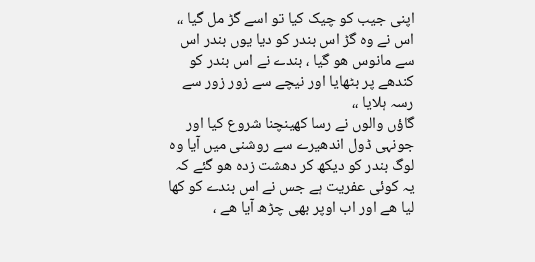اپنی جیب کو چیک کیا تو اسے گڑ مل گیا ،، اس نے وہ گڑ اس بندر کو دیا یوں بندر اس  سے مانوس ھو گیا ، بندے نے اس بندر کو کندھے پر بٹھایا اور نیچے سے زور زور سے رسہ ہلایا ،،
گاؤں والوں نے رسا کھینچنا شروع کیا اور جونہی ڈول اندھیرے سے روشنی میں آیا وہ لوگ بندر کو دیکھ کر دھشت زدہ ھو گئے کہ یہ کوئی عفریت ہے جس نے اس بندے کو کھا لیا ھے اور اب اوپر بھی چڑھ آیا ھے ،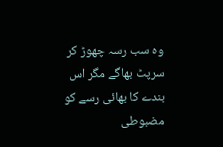وہ سب رسہ چھوڑ کر سرپٹ بھاگے مگر اس بندے کا بھائی رسے کو مضبوطی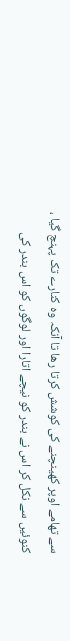سے تھامے اوپر کھینچنے کی کوشش کرتا رھا تا آنکہ وہ کنارے تک پہنچ گیا ،
کنوئیں سے نکل کر اس نے بندر کو نیچے اتارا اور لوگوں کو اس بندر کی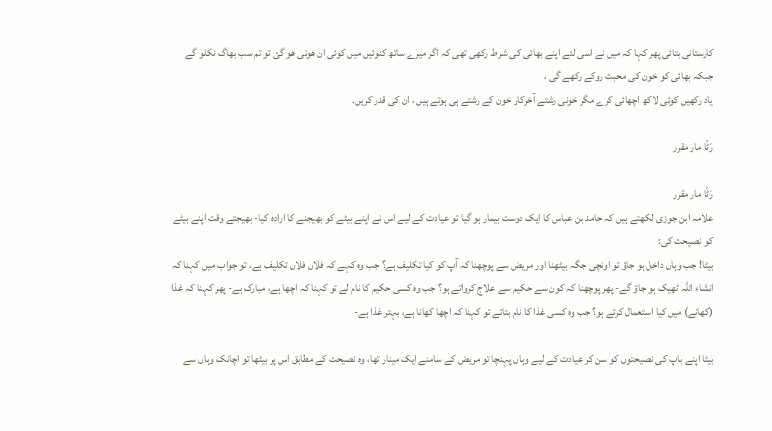کارستانی بتائی پھر کہا کہ میں نے اسی لئے اپنے بھائی کی شرط رکھی تھی کہ اگر میرے ساتھ کنوئیں میں کوئی ان ھونی ھو گئ تو تم سب بھاگ نکلو گے جبکہ بھائی کو خون کی محبت روکے رکھے گی ،
یاد رکھیں کوئی لاکھ اچھائی کرے مگر خونی رشتے آخرکار خون کے رشتے ہی ہوتے ہیں ، ان کی قدر کریں.

رَٹّا مار مقرر

رَٹّا مار مقرر
علامہ ابن جوزی لکھتے ہیں کہ حامد بن عباس کا ایک دوست بیمار ہو گیا تو عیادت کے لیے اس نے اپنے بیٹے کو بھیجنے کا ارادہ کیا- بھیجتے وقت اپنے بیٹے کو نصیحت کی:
بیٹا! جب وہاں داخل ہو جاؤ تو اونچی جگہ بیٹھنا اور مریض سے پوچھنا کہ آپ کو کیا تکلیف ہے؟ جب وہ کہے کہ فلاں فلاں تکلیف ہے، تو جواب میں کہنا کہ انشاء اللہ ٹھیک ہو جاؤ گے- پھر پوچھنا کہ کون سے حکیم سے علاج کرواتے ہو؟ جب وہ کسی حکیم کا نام لے تو کہنا کہ اچھا ہے، مبارک ہے- پھر کہنا کہ غذا (کھانے) میں کیا استعمال کرتے ہو؟ جب وہ کسی غذا کا نام بتائے تو کہنا کہ اچھا کھانا ہے، بہتر غذا ہے-

بیٹا اپنے باپ کی نصیحتوں کو سن کر عیادت کے لیے وہاں پہنچا تو مریض کے سامنے ایک مینار تھا، وہ نصیحت کے مطابق اس پر بیٹھا تو اچانک وہاں سے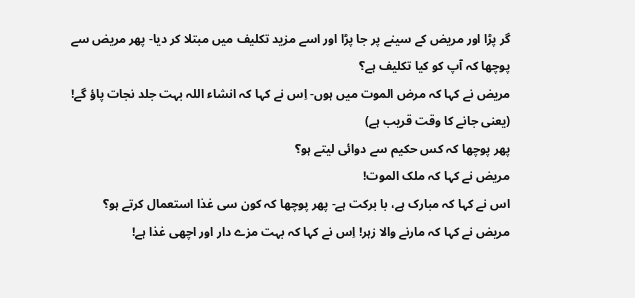گر پڑا اور مریض کے سینے پر جا پڑا اور اسے مزید تکلیف میں مبتلا کر دیا- پھر مریض سے پوچھا کہ آپ کو کیا تکلیف ہے؟
مریض نے کہا کہ مرض الموت میں ہوں- اِس نے کہا کہ انشاء اللہ بہت جلد نجات پاؤ گے! (یعنی جانے کا وقت قریب ہے)
پھر پوچھا کہ کس حکیم سے دوائی لیتے ہو؟
مریض نے کہا کہ ملک الموت!
اس نے کہا کہ مبارک ہے، با برکت ہے- پھر پوچھا کہ کون سی غذا استعمال کرتے ہو؟
مریض نے کہا کہ مارنے والا زہر! اِس نے کہا کہ بہت مزے دار اور اچھی غذا ہے!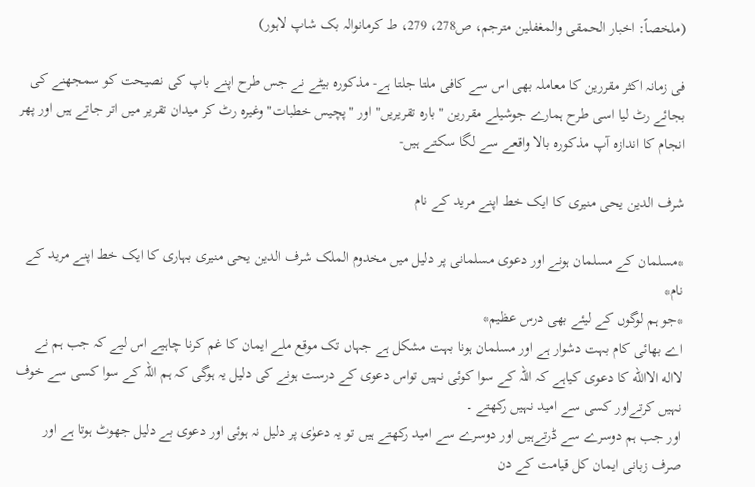(ملخصاً: اخبار الحمقی والمغفلین مترجم، ص278، 279، ط کرمانوالہ بک شاپ لاہور)

فی زمانہ اکثر مقررین کا معاملہ بھی اس سے کافی ملتا جلتا ہے- مذکورہ بیٹے نے جس طرح اپنے باپ کی نصیحت کو سمجھنے کی بجائے رٹ لیا اسی طرح ہمارے جوشیلے مقررین "بارہ تقریریں" اور "پچیس خطبات" وغیرہ رٹ کر میدان تقریر میں اتر جاتے ہیں اور پھر انجام کا اندازہ آپ مذکورہ بالا واقعے سے لگا سکتے ہیں-

شرف الدین یحی منیری کا ایک خط اپنے مرید کے نام

*مسلمان کے مسلمان ہونے اور دعوی مسلمانی پر دلیل میں مخدوم الملک شرف الدین یحی منیری بہاری کا ایک خط اپنے مرید کے نام*
*جو ہم لوگوں کے لیئے بھی درس عظیم*
اے بھائی کام بہت دشوار ہے اور مسلمان ہونا بہت مشکل ہے جہاں تک موقع ملے ایمان کا غم کرنا چاہیے اس لیے کہ جب ہم نے لااله الاالله کا دعوی کیاہے کہ اللہ کے سوا کوئی نہیں تواس دعوی کے درست ہونے کی دلیل یہ ہوگی کہ ہم اللہ کے سوا کسی سے خوف نہیں کرتےاور کسی سے امید نہیں رکھتے ۔
اور جب ہم دوسرے سے ڈرتےہیں اور دوسرے سے امید رکھتے ہیں تو یہ دعوٰی پر دلیل نہ ہوئی اور دعوی بے دلیل جھوٹ ہوتا ہے اور صرف زبانی ایمان کل قیامت کے دن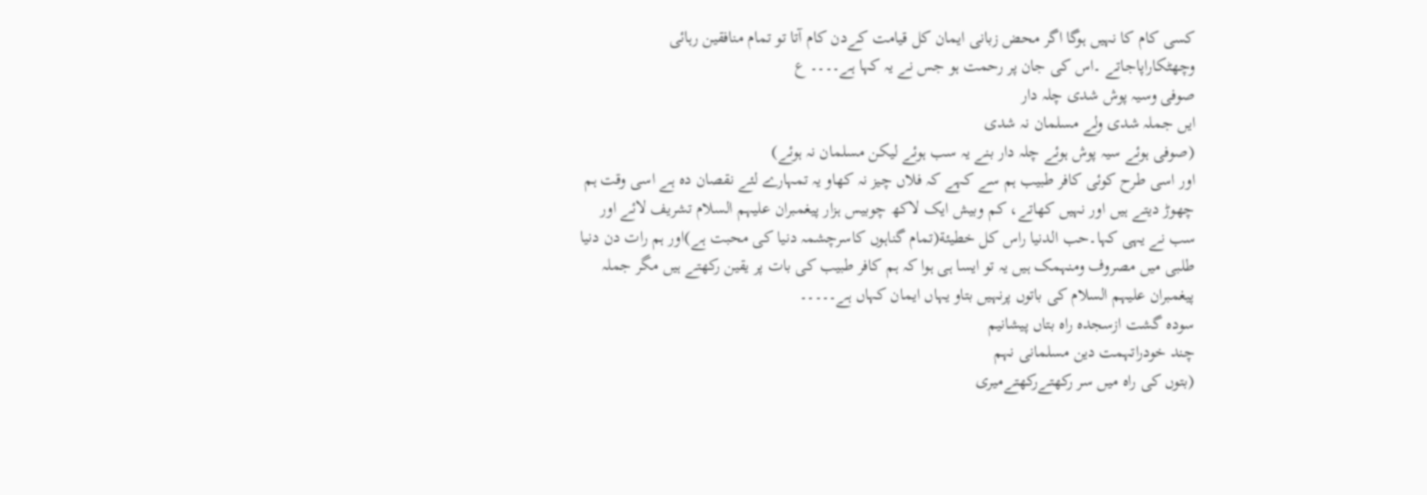کسی کام کا نہیں ہوگا اگر محض زبانی ایمان کل قیامت کےدن کام آتا تو تمام منافقین رہائی وچھٹکاراپاجاتے ۔اس کی جان پر رحمت ہو جس نے یہ کہا ہے۔۔۔۔ ع
صوفی وسیہ پوش شدی چلہ دار
ایں جملہ شدی ولے مسلمان نہ شدی
(صوفی ہوئے سیہ پوش ہوئے چلہ دار بنے یہ سب ہوئے لیکن مسلمان نہ ہوئے)
اور اسی طرح کوئی کافر طبیب ہم سے کہے کہ فلاں چیز نہ کھاو یہ تمہارے لئے نقصان دہ ہے اسی وقت ہم چھوڑ دیتے ہیں اور نہیں کھاتے، کم وبیش ایک لاکھ چوبیس ہزار پیغمبران علیہم السلام تشریف لائے اور سب نے یہی کہا۔حب الدنيا راس كل خطيئة(تمام گناہوں کاسرچشمہ دنیا کی محبت ہے)اور ہم رات دن دنیا طلبی میں مصروف ومنہمک ہیں یہ تو ایسا ہی ہوا کہ ہم کافر طبیب کی بات پر یقین رکھتے ہیں مگر جملہ پیغمبران علیہم السلام کی باتوں پرنہیں بتاو یہاں ایمان کہاں ہے۔۔۔۔۔
سودہ گشت ازسجدہ راہ بتاں پیشانیم
چند خودراتہمت دین مسلمانی نہم
(بتوں کی راہ میں سر رکھتےرکھتےمیری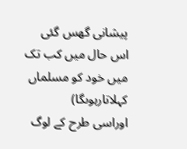پیشانی گھس گئی اس حال میں کب تک میں خود کو مسلماں کہلاتارہوںگا)
اوراسی طرح کے لوگ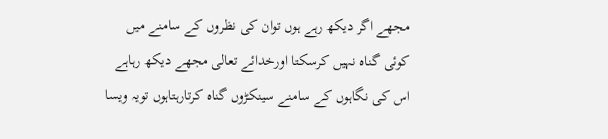مجھے اگر دیکھ رہے ہوں توان کی نظروں کے سامنے میں کوئی گناہ نہیں کرسکتا اورخدائے تعالی مجھے دیکھ رہاہے اس کی نگاہوں کے سامنے سینکڑوں گناہ کرتارہتاہوں تویہ ویسا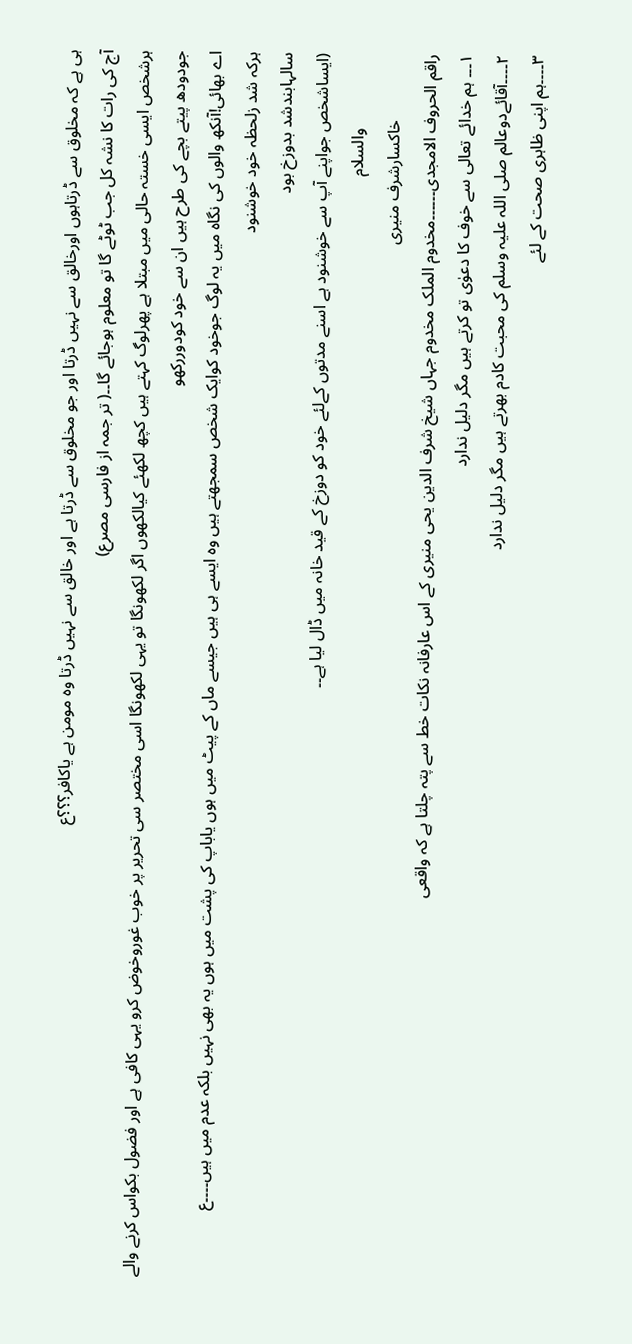ہی ہے کہ مخلوق سے ڈرتاہوں اورخالق سے نہیں ڈرتا اور جو مخلوق سے ڈرتا ہے اور خالق سے نہیں ڈرتا وہ مومن ہے یاکافر؟؟؟ع
آج کی رات کا نشہ کل جب ٹوٹے گا تو معلوم ہوجائے گا۔۔( تر جمہ از فارسی مصرع)
ہرشخص ایسی خستہ حالی میں مبتلا ہے پھرلوگ کہتے ہیں کچھ لکھئے کیالکھوں اگر لکھونگا تو یہی لکھونگا اسی مختصر سی تحریر پر خوب غوروخوض کرو یہی کافی ہے اور فضول بکواس کرنے والے جودودھ پیتے بچے کی طرح ہیں ان سے خود کودوررکھو
اے بھائی!آنکھ والوں کی نگاہ میں یہ لوگ جوخود کوایک شخص سمجھتے ہیں وہ ایسے ہی ہیں جیسے ماں کے پیٹ میں ہوں یاباپ کی پشت میں ہوں یہ بھی نہیں بلکہ عدم میں ہیں۔۔۔۔ع
ہرکہ شد زلحظہ خود خوشنود
سالہابندشد بدوزخ بود
(ایساشخص جواپنے آپ سے خوشنود ہے اسنے مدتوں کےلئے خود کو دوزخ کے قید خانہ میں ڈال لیا ہے۔۔
                  والسلام
                خاکسارشرف منیری
راقم الحروف الامجدی۔۔۔۔۔۔مخدوم الملک مخدوم جہاں شیخ شرف الدین یحی منیری کے اس عارفانہ نکات خط سے پتہ چلتا ہے کہ واقعی
۱۔۔۔ ہم خدائے تعالی سے خوف کا دعوٰی تو کرتے ہیں مگر دلیل ندارد
۲۔۔۔۔آقائےدوعالم صلی اللہ علیہ وسلم کی محبت کادم بھرتے ہیں مگر دلیل ندارد
۳۔۔۔۔ہم اپنی ظاہری صحت کے لئے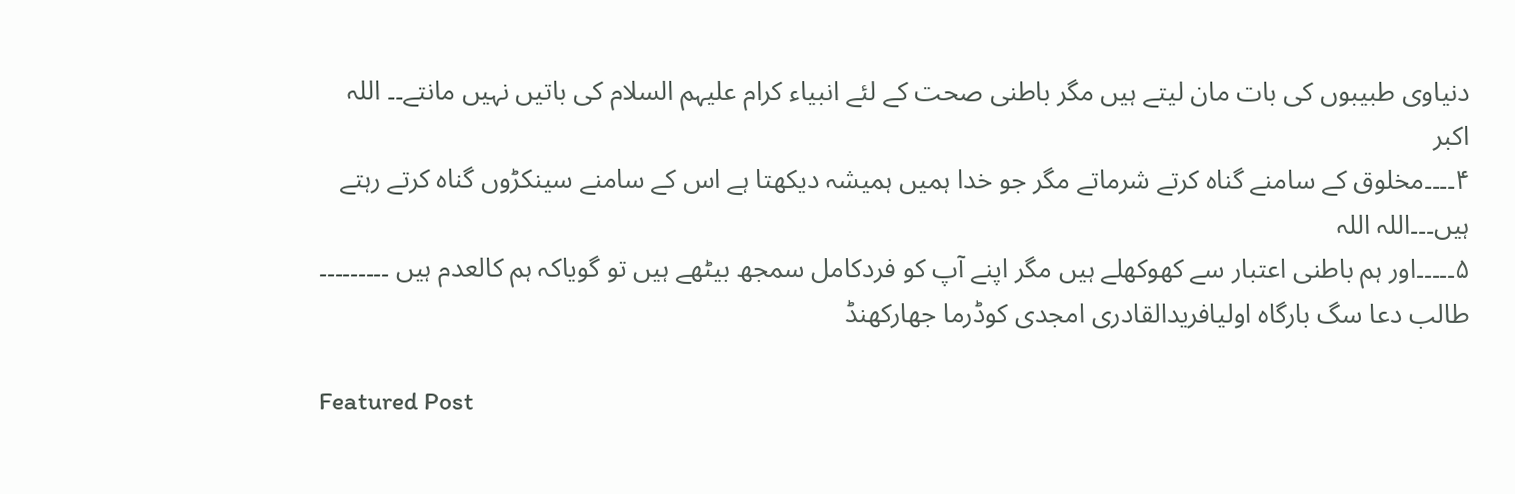دنیاوی طبیبوں کی بات مان لیتے ہیں مگر باطنی صحت کے لئے انبیاء کرام علیہم السلام کی باتیں نہیں مانتے۔۔ اللہ اکبر
۴۔۔۔۔مخلوق کے سامنے گناہ کرتے شرماتے مگر جو خدا ہمیں ہمیشہ دیکھتا ہے اس کے سامنے سینکڑوں گناہ کرتے رہتے ہیں۔۔۔اللہ اللہ
۵۔۔۔۔۔اور ہم باطنی اعتبار سے کھوکھلے ہیں مگر اپنے آپ کو فردکامل سمجھ بیٹھے ہیں تو گویاکہ ہم کالعدم ہیں ۔۔۔۔۔۔۔۔۔
طالب دعا سگ بارگاہ اولیافریدالقادری امجدی کوڈرما جھارکھنڈ

Featured Post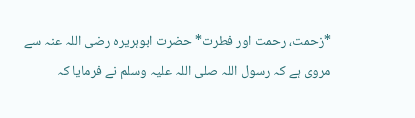*زحمت، رحمت اور فطرت* حضرت ابوہریرہ رضی اللہ عنہ سے مروی ہے کہ رسول اللہ صلی اللہ علیہ وسلم نے فرمایا کہ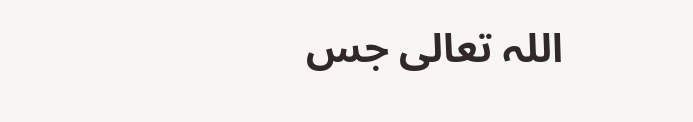اللہ تعالی جس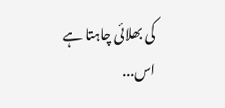کی بھلائی چاہتا ہے اس...